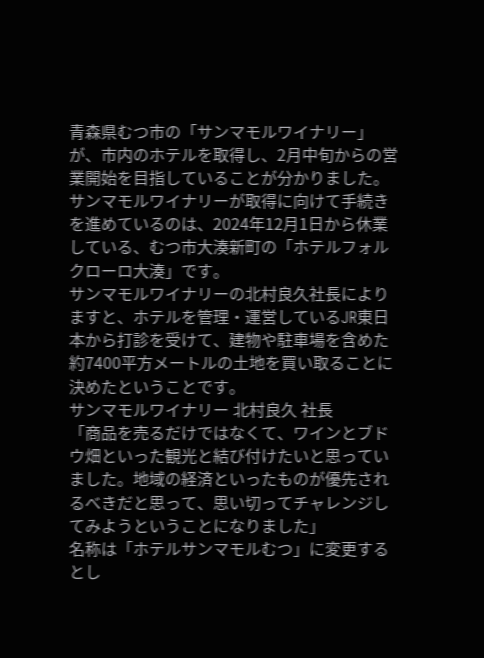青森県むつ市の「サンマモルワイナリー」が、市内のホテルを取得し、2月中旬からの営業開始を目指していることが分かりました。
サンマモルワイナリーが取得に向けて手続きを進めているのは、2024年12月1日から休業している、むつ市大湊新町の「ホテルフォルクローロ大湊」です。
サンマモルワイナリーの北村良久社長によりますと、ホテルを管理・運営しているJR東日本から打診を受けて、建物や駐車場を含めた約7400平方メートルの土地を買い取ることに決めたということです。
サンマモルワイナリー 北村良久 社長
「商品を売るだけではなくて、ワインとブドウ畑といった観光と結び付けたいと思っていました。地域の経済といったものが優先されるべきだと思って、思い切ってチャレンジしてみようということになりました」
名称は「ホテルサンマモルむつ」に変更するとし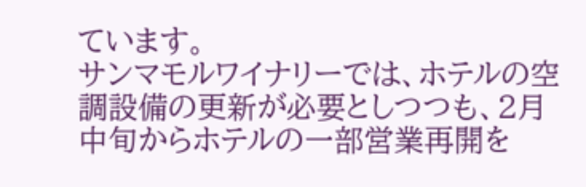ています。
サンマモルワイナリーでは、ホテルの空調設備の更新が必要としつつも、2月中旬からホテルの一部営業再開を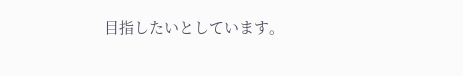目指したいとしています。